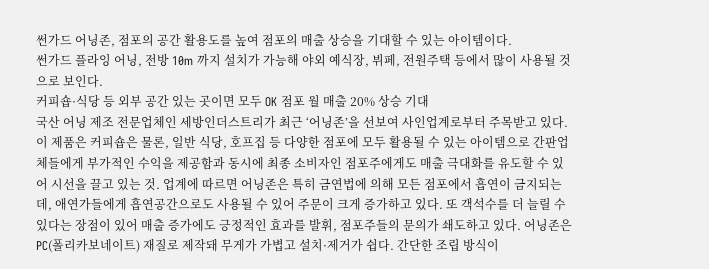썬가드 어닝존, 점포의 공간 활용도를 높여 점포의 매출 상승을 기대할 수 있는 아이템이다.
썬가드 플라잉 어닝, 전방 10m 까지 설치가 가능해 야외 예식장, 뷔페, 전원주택 등에서 많이 사용될 것으로 보인다.
커피숍·식당 등 외부 공간 있는 곳이면 모두 OK 점포 월 매출 20% 상승 기대
국산 어닝 제조 전문업체인 세방인더스트리가 최근 ‘어닝존’을 선보여 사인업계로부터 주목받고 있다. 이 제품은 커피숍은 물론, 일반 식당, 호프집 등 다양한 점포에 모두 활용될 수 있는 아이템으로 간판업체들에게 부가적인 수익을 제공함과 동시에 최종 소비자인 점포주에게도 매출 극대화를 유도할 수 있어 시선을 끌고 있는 것. 업계에 따르면 어닝존은 특히 금연법에 의해 모든 점포에서 흡연이 금지되는데, 애연가들에게 흡연공간으로도 사용될 수 있어 주문이 크게 증가하고 있다. 또 객석수를 더 늘릴 수 있다는 장점이 있어 매출 증가에도 긍정적인 효과를 발휘, 점포주들의 문의가 쇄도하고 있다. 어닝존은 PC(폴리카보네이트) 재질로 제작돼 무게가 가볍고 설치·제거가 쉽다. 간단한 조립 방식이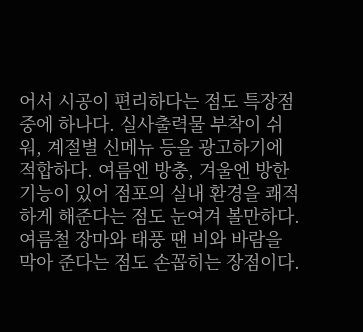어서 시공이 편리하다는 점도 특장점 중에 하나다. 실사출력물 부착이 쉬워, 계절별 신메뉴 등을 광고하기에 적합하다. 여름엔 방충, 겨울엔 방한 기능이 있어 점포의 실내 환경을 쾌적하게 해준다는 점도 눈여겨 볼만하다. 여름철 장마와 태풍 땐 비와 바람을 막아 준다는 점도 손꼽히는 장점이다.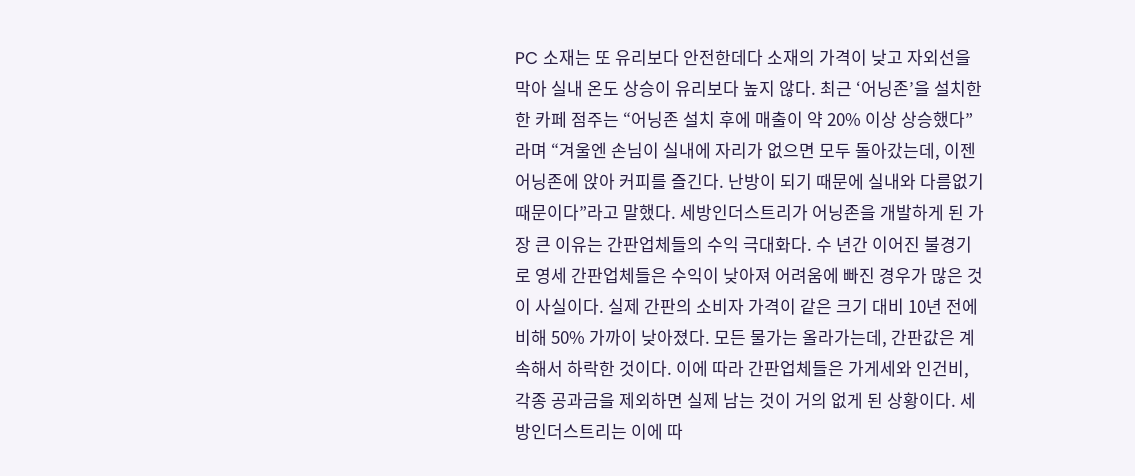PC 소재는 또 유리보다 안전한데다 소재의 가격이 낮고 자외선을 막아 실내 온도 상승이 유리보다 높지 않다. 최근 ‘어닝존’을 설치한 한 카페 점주는 “어닝존 설치 후에 매출이 약 20% 이상 상승했다”라며 “겨울엔 손님이 실내에 자리가 없으면 모두 돌아갔는데, 이젠 어닝존에 앉아 커피를 즐긴다. 난방이 되기 때문에 실내와 다름없기 때문이다”라고 말했다. 세방인더스트리가 어닝존을 개발하게 된 가장 큰 이유는 간판업체들의 수익 극대화다. 수 년간 이어진 불경기로 영세 간판업체들은 수익이 낮아져 어려움에 빠진 경우가 많은 것이 사실이다. 실제 간판의 소비자 가격이 같은 크기 대비 10년 전에 비해 50% 가까이 낮아졌다. 모든 물가는 올라가는데, 간판값은 계속해서 하락한 것이다. 이에 따라 간판업체들은 가게세와 인건비, 각종 공과금을 제외하면 실제 남는 것이 거의 없게 된 상황이다. 세방인더스트리는 이에 따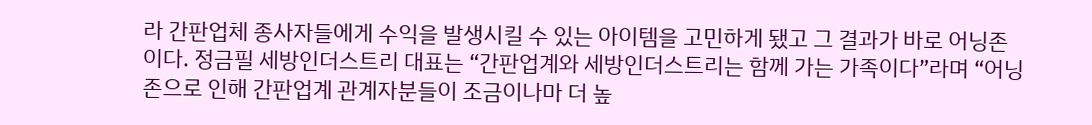라 간판업체 종사자들에게 수익을 발생시킬 수 있는 아이템을 고민하게 됐고 그 결과가 바로 어닝존이다. 정금필 세방인더스트리 대표는 “간판업계와 세방인더스트리는 함께 가는 가족이다”라며 “어닝존으로 인해 간판업계 관계자분들이 조금이나마 더 높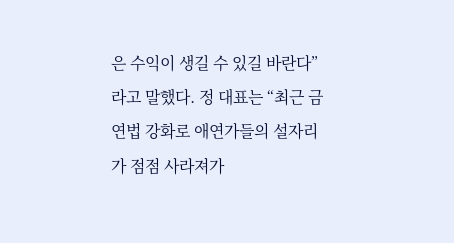은 수익이 생길 수 있길 바란다”라고 말했다. 정 대표는 “최근 금연법 강화로 애연가들의 설자리가 점점 사라져가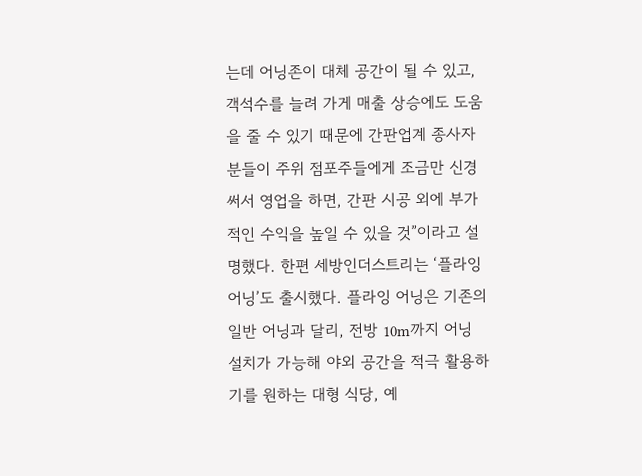는데 어닝존이 대체 공간이 될 수 있고, 객석수를 늘려 가게 매출 상승에도 도움을 줄 수 있기 때문에 간판업계 종사자분들이 주위 점포주들에게 조금만 신경써서 영업을 하면, 간판 시공 외에 부가적인 수익을 높일 수 있을 것”이라고 설명했다. 한편 세방인더스트리는 ‘플라잉 어닝’도 출시했다. 플라잉 어닝은 기존의 일반 어닝과 달리, 전방 10m까지 어닝 설치가 가능해 야외 공간을 적극 활용하기를 원하는 대형 식당, 예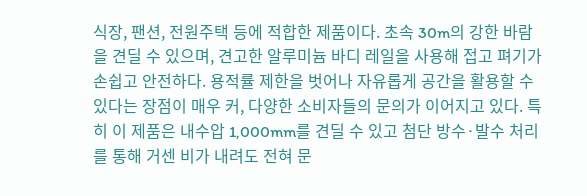식장, 팬션, 전원주택 등에 적합한 제품이다. 초속 30m의 강한 바람을 견딜 수 있으며, 견고한 알루미늄 바디 레일을 사용해 접고 펴기가 손쉽고 안전하다. 용적률 제한을 벗어나 자유롭게 공간을 활용할 수 있다는 장점이 매우 커, 다양한 소비자들의 문의가 이어지고 있다. 특히 이 제품은 내수압 1,000mm를 견딜 수 있고 첨단 방수·발수 처리를 통해 거센 비가 내려도 전혀 문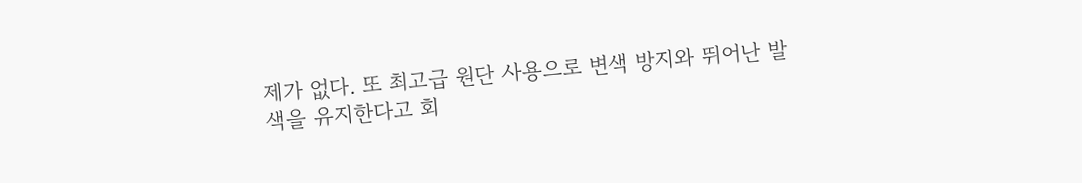제가 없다. 또 최고급 원단 사용으로 변색 방지와 뛰어난 발색을 유지한다고 회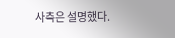사측은 설명했다.